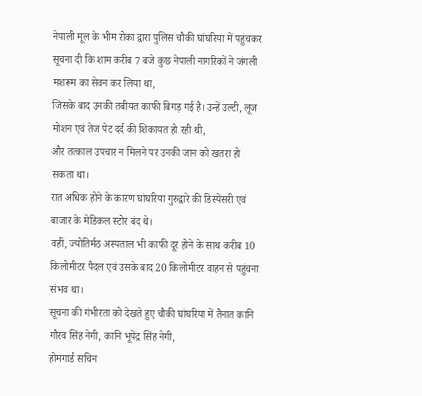नेपाली मूल के भीम रोका द्वारा पुलिस चौकी घांघरिया में पहुंचकर सूचना दी कि शाम करीब 7 बजे कुछ नेपाली नागरिकों ने जंगली मशरूम का सेवन कर लिया था,
जिसके बाद उनकी तबीयत काफी बिगड़ गई है। उन्हें उल्टी, लूज मोशन एवं तेज पेट दर्द की शिकायत हो रही थी,
और तत्काल उपचार न मिलने पर उनकी जान को खतरा हो सकता था।
रात अधिक होने के कारण घांघरिया गुरुद्वारे की डिस्पेंसरी एवं बाजार के मेडिकल स्टोर बंद थे।
वहीं, ज्योतिर्मठ अस्पताल भी काफी दूर होने के साथ करीब 10 किलोमीटर पैदल एवं उसके बाद 20 किलोमीटर वाहन से पहुंचना संभव था।
सूचना की गंभीरता को देखते हुए चौकी घांघरिया में तैनात कानि गौरव सिंह नेगी, कानि भूपेंद्र सिंह नेगी,
होमगार्ड सचिन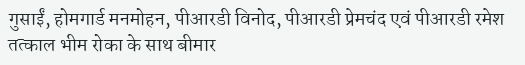गुसाईं, होमगार्ड मनमोहन, पीआरडी विनोद, पीआरडी प्रेमचंद एवं पीआरडी रमेश तत्काल भीम रोका के साथ बीमार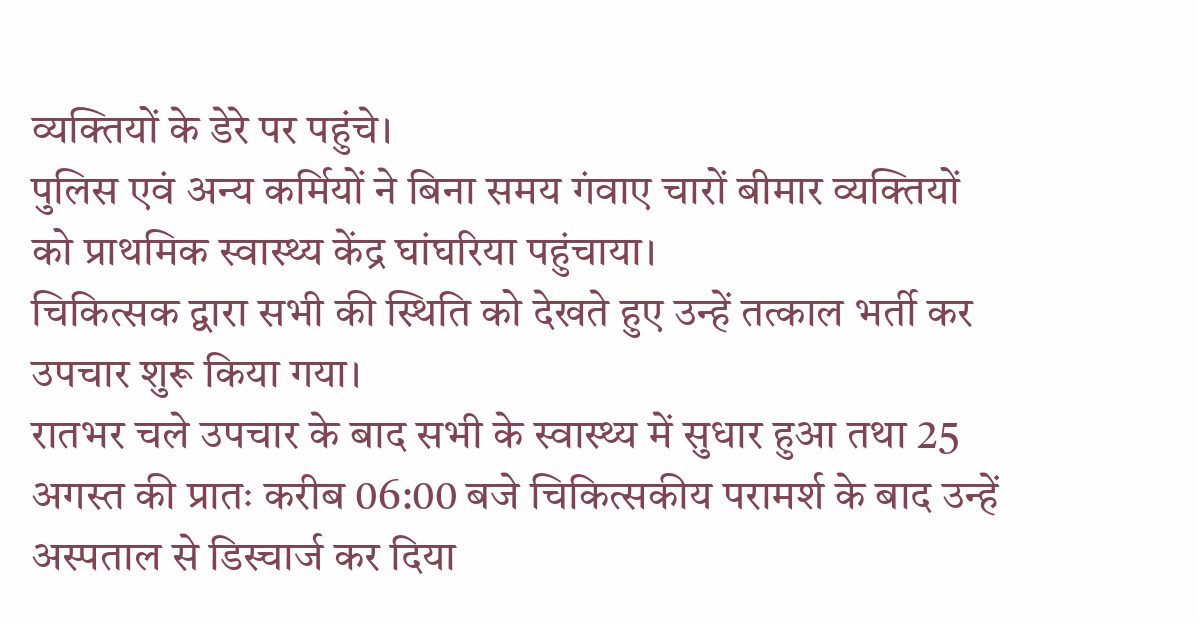व्यक्तियों के डेरे पर पहुंचे।
पुलिस एवं अन्य कर्मियों ने बिना समय गंवाए चारों बीमार व्यक्तियों को प्राथमिक स्वास्थ्य केंद्र घांघरिया पहुंचाया।
चिकित्सक द्वारा सभी की स्थिति को देखते हुए उन्हें तत्काल भर्ती कर उपचार शुरू किया गया।
रातभर चले उपचार के बाद सभी के स्वास्थ्य में सुधार हुआ तथा 25 अगस्त की प्रातः करीब 06:00 बजे चिकित्सकीय परामर्श के बाद उन्हें अस्पताल से डिस्चार्ज कर दिया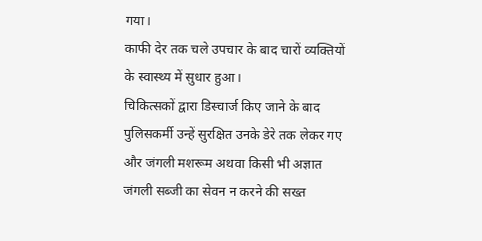गया।
काफी देर तक चले उपचार के बाद चारों व्यक्तियों के स्वास्थ्य में सुधार हुआ।
चिकित्सकों द्वारा डिस्चार्ज किए जाने के बाद पुलिसकर्मी उन्हें सुरक्षित उनके डेरे तक लेकर गए और जंगली मशरूम अथवा किसी भी अज्ञात जंगली सब्जी का सेवन न करने की सख्त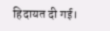हिदायत दी गई।